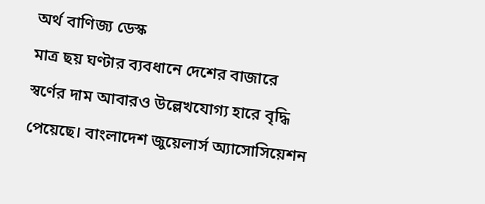অর্থ বাণিজ্য ডেস্ক
মাত্র ছয় ঘণ্টার ব্যবধানে দেশের বাজারে স্বর্ণের দাম আবারও উল্লেখযোগ্য হারে বৃদ্ধি পেয়েছে। বাংলাদেশ জুয়েলার্স অ্যাসোসিয়েশন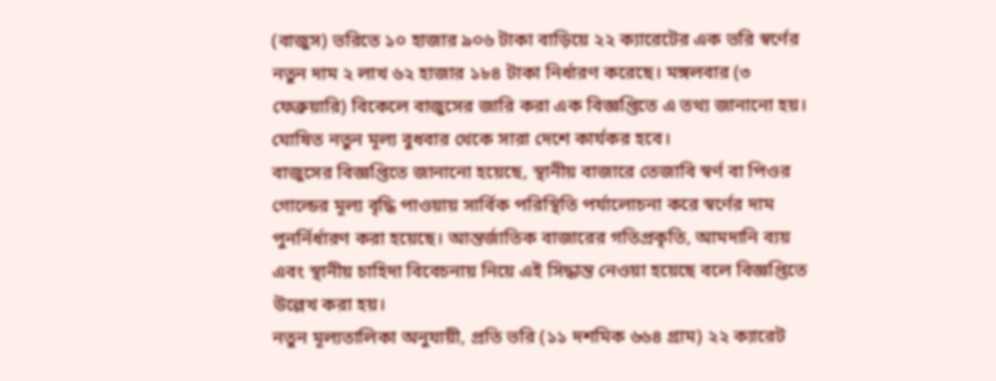(বাজুস) ভরিতে ১০ হাজার ৯০৬ টাকা বাড়িয়ে ২২ ক্যারেটের এক ভরি স্বর্ণের নতুন দাম ২ লাখ ৬২ হাজার ১৮৪ টাকা নির্ধারণ করেছে। মঙ্গলবার (৩ ফেব্রুয়ারি) বিকেলে বাজুসের জারি করা এক বিজ্ঞপ্তিতে এ তথ্য জানানো হয়। ঘোষিত নতুন মূল্য বুধবার থেকে সারা দেশে কার্যকর হবে।
বাজুসের বিজ্ঞপ্তিতে জানানো হয়েছে, স্থানীয় বাজারে তেজাবি স্বর্ণ বা পিওর গোল্ডের মূল্য বৃদ্ধি পাওয়ায় সার্বিক পরিস্থিতি পর্যালোচনা করে স্বর্ণের দাম পুনর্নির্ধারণ করা হয়েছে। আন্তর্জাতিক বাজারের গতিপ্রকৃতি, আমদানি ব্যয় এবং স্থানীয় চাহিদা বিবেচনায় নিয়ে এই সিদ্ধান্ত নেওয়া হয়েছে বলে বিজ্ঞপ্তিতে উল্লেখ করা হয়।
নতুন মূল্যতালিকা অনুযায়ী, প্রতি ভরি (১১ দশমিক ৬৬৪ গ্রাম) ২২ ক্যারেট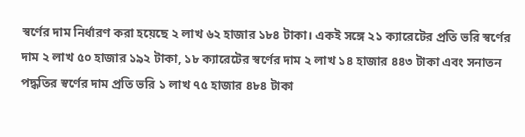স্বর্ণের দাম নির্ধারণ করা হয়েছে ২ লাখ ৬২ হাজার ১৮৪ টাকা। একই সঙ্গে ২১ ক্যারেটের প্রতি ভরি স্বর্ণের দাম ২ লাখ ৫০ হাজার ১৯২ টাকা, ১৮ ক্যারেটের স্বর্ণের দাম ২ লাখ ১৪ হাজার ৪৪৩ টাকা এবং সনাতন পদ্ধতির স্বর্ণের দাম প্রতি ভরি ১ লাখ ৭৫ হাজার ৪৮৪ টাকা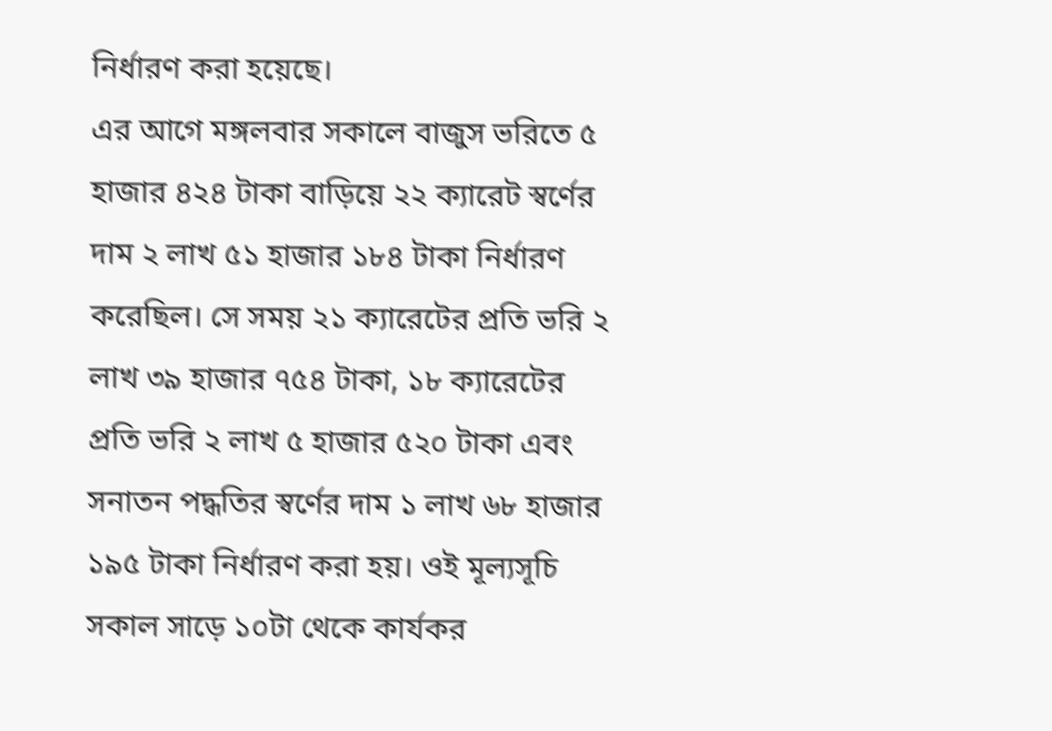নির্ধারণ করা হয়েছে।
এর আগে মঙ্গলবার সকালে বাজুস ভরিতে ৫ হাজার ৪২৪ টাকা বাড়িয়ে ২২ ক্যারেট স্বর্ণের দাম ২ লাখ ৫১ হাজার ১৮৪ টাকা নির্ধারণ করেছিল। সে সময় ২১ ক্যারেটের প্রতি ভরি ২ লাখ ৩৯ হাজার ৭৫৪ টাকা, ১৮ ক্যারেটের প্রতি ভরি ২ লাখ ৫ হাজার ৫২০ টাকা এবং সনাতন পদ্ধতির স্বর্ণের দাম ১ লাখ ৬৮ হাজার ১৯৫ টাকা নির্ধারণ করা হয়। ওই মূল্যসূচি সকাল সাড়ে ১০টা থেকে কার্যকর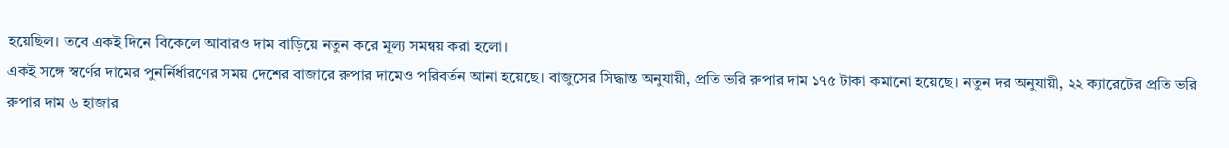হয়েছিল। তবে একই দিনে বিকেলে আবারও দাম বাড়িয়ে নতুন করে মূল্য সমন্বয় করা হলো।
একই সঙ্গে স্বর্ণের দামের পুনর্নির্ধারণের সময় দেশের বাজারে রুপার দামেও পরিবর্তন আনা হয়েছে। বাজুসের সিদ্ধান্ত অনুযায়ী, প্রতি ভরি রুপার দাম ১৭৫ টাকা কমানো হয়েছে। নতুন দর অনুযায়ী, ২২ ক্যারেটের প্রতি ভরি রুপার দাম ৬ হাজার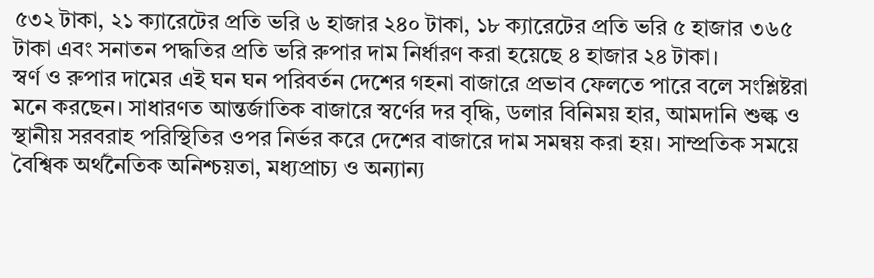৫৩২ টাকা, ২১ ক্যারেটের প্রতি ভরি ৬ হাজার ২৪০ টাকা, ১৮ ক্যারেটের প্রতি ভরি ৫ হাজার ৩৬৫ টাকা এবং সনাতন পদ্ধতির প্রতি ভরি রুপার দাম নির্ধারণ করা হয়েছে ৪ হাজার ২৪ টাকা।
স্বর্ণ ও রুপার দামের এই ঘন ঘন পরিবর্তন দেশের গহনা বাজারে প্রভাব ফেলতে পারে বলে সংশ্লিষ্টরা মনে করছেন। সাধারণত আন্তর্জাতিক বাজারে স্বর্ণের দর বৃদ্ধি, ডলার বিনিময় হার, আমদানি শুল্ক ও স্থানীয় সরবরাহ পরিস্থিতির ওপর নির্ভর করে দেশের বাজারে দাম সমন্বয় করা হয়। সাম্প্রতিক সময়ে বৈশ্বিক অর্থনৈতিক অনিশ্চয়তা, মধ্যপ্রাচ্য ও অন্যান্য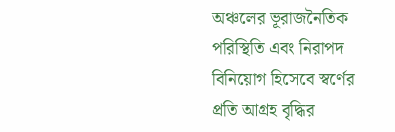অঞ্চলের ভূরাজনৈতিক পরিস্থিতি এবং নিরাপদ বিনিয়োগ হিসেবে স্বর্ণের প্রতি আগ্রহ বৃদ্ধির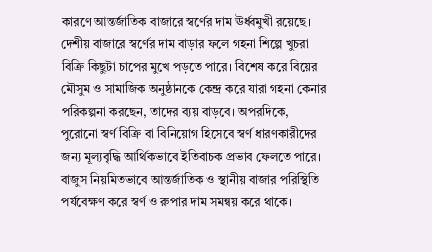কারণে আন্তর্জাতিক বাজারে স্বর্ণের দাম ঊর্ধ্বমুখী রয়েছে।
দেশীয় বাজারে স্বর্ণের দাম বাড়ার ফলে গহনা শিল্পে খুচরা বিক্রি কিছুটা চাপের মুখে পড়তে পারে। বিশেষ করে বিয়ের মৌসুম ও সামাজিক অনুষ্ঠানকে কেন্দ্র করে যারা গহনা কেনার পরিকল্পনা করছেন, তাদের ব্যয় বাড়বে। অপরদিকে, পুরোনো স্বর্ণ বিক্রি বা বিনিয়োগ হিসেবে স্বর্ণ ধারণকারীদের জন্য মূল্যবৃদ্ধি আর্থিকভাবে ইতিবাচক প্রভাব ফেলতে পারে।
বাজুস নিয়মিতভাবে আন্তর্জাতিক ও স্থানীয় বাজার পরিস্থিতি পর্যবেক্ষণ করে স্বর্ণ ও রুপার দাম সমন্বয় করে থাকে।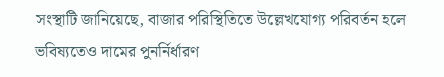সংস্থাটি জানিয়েছে, বাজার পরিস্থিতিতে উল্লেখযোগ্য পরিবর্তন হলে ভবিষ্যতেও দামের পুনর্নির্ধারণ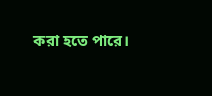করা হতে পারে।